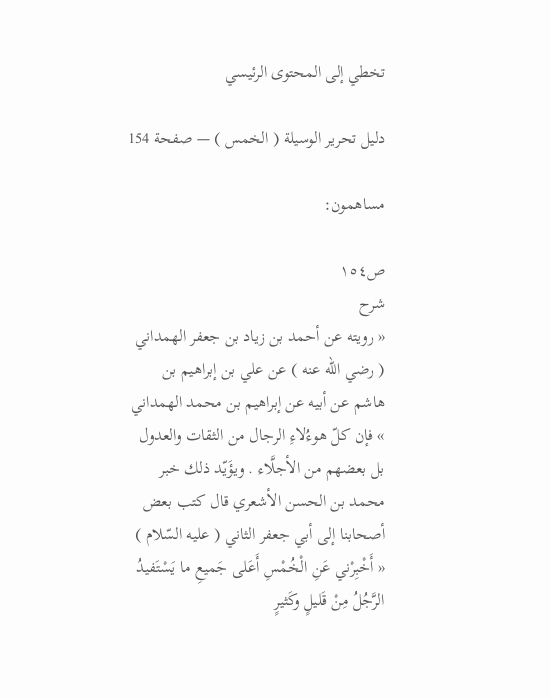تخطي إلى المحتوى الرئيسي

دليل تحرير الوسيلة ( الخمس ) — صفحة 154

مساهمون:

ص١٥٤
شرح
« رويته عن أحمد بن زياد بن جعفر الهمداني ( رضي الله عنه ) عن علي بن إبراهيم بن هاشم عن أبيه عن إبراهيم بن محمد الهمداني » فإن كلّ هوءُلاءِ الرجال من الثقات والعدول بل بعضهم من الأجلَّاء . ويؤَيّد ذلك خبر محمد بن الحسن الأشعري قال كتب بعض أصحابنا إلى أبي جعفر الثاني ( عليه السّلام ) « أَخْبِرْني عَنِ الْخُمْسِ أَعَلى جَميعِ ما يَسْتَفيدُ الرَّجُلُ مِنْ قَليلٍ وكَثيرٍ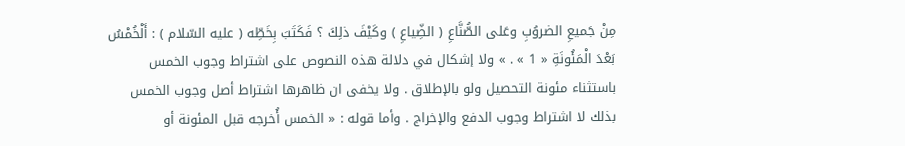مِنْ جَميعِ الضروُبِ وعَلى الصُّنَّاعِ ( الضِّياعِ ) وكَيْفَ ذلِكَ ؟ فَكَتَبَ بِخَطِّه ( عليه السّلام ) : أَلْخُمْسُ بَعْدَ الْمَئُونَةِ « 1 » . » ولا إشكال في دلالة هذه النصوص على اشتراط وجوب الخمس باستثناء مئونة التحصيل ولو بالإطلاق . ولا يخفى ان ظاهرها اشتراط أصل وجوب الخمس بذلك لا اشتراط وجوب الدفع والإخراج . وأما قوله : « الخمس أُخرجه قبل المئونة أو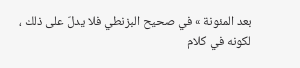بعد المئونة » في صحيح البزنطي فلا يدلّ على ذلك ، لكونه في كلام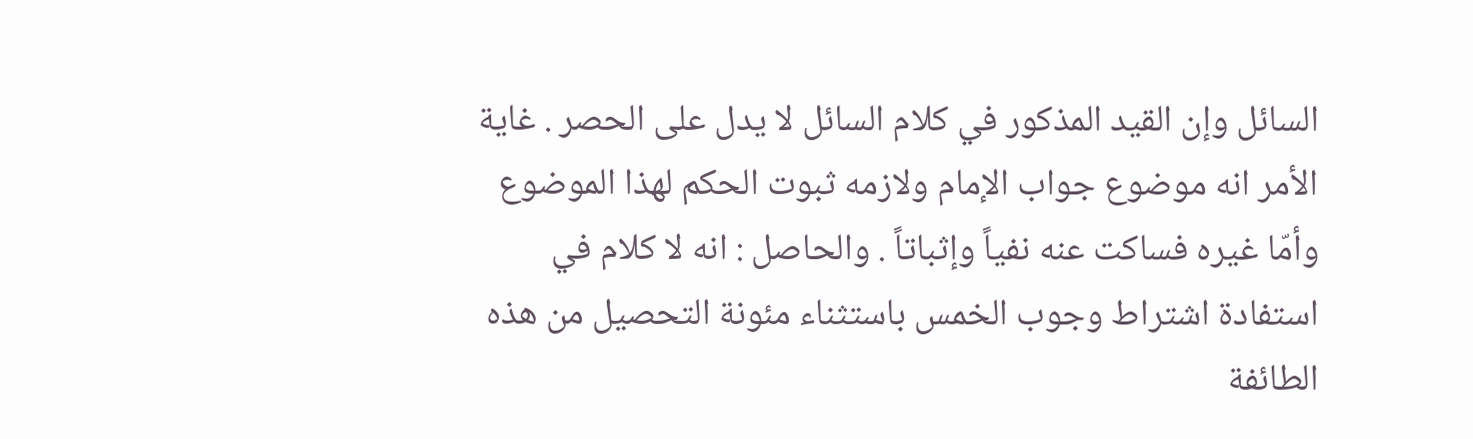السائل وإن القيد المذكور في كلام السائل لا يدل على الحصر . غاية الأمر انه موضوع جواب الإمام ولازمه ثبوت الحكم لهذا الموضوع وأمّا غيره فساكت عنه نفياً وإثباتاً . والحاصل : انه لا كلام في استفادة اشتراط وجوب الخمس باستثناء مئونة التحصيل من هذه الطائفة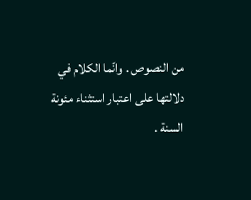من النصوص . وانّما الكلام في دلالتها على اعتبار استثناء مئونة السنة .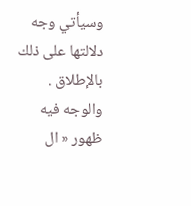وسيأتي وجه دلالتها على ذلك بالإطلاق . والوجه فيه ظهور « ال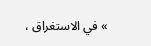» في الاستغراق ،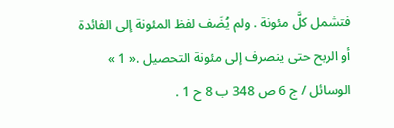فتشمل كلَّ مئونة . ولم يُضَف لفظ المئونة إلى الفائدة أو الربح حتى ينصرف إلى مئونة التحصيل .« 1 » الوسائل / ج 6 ص 348 ب 8 ح 1 .